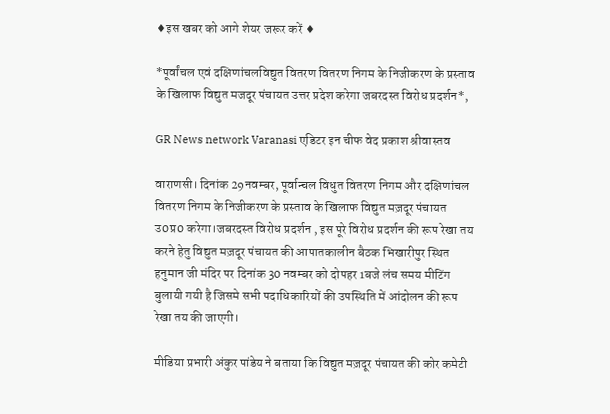♦इस खबर को आगे शेयर जरूर करें ♦

*पूर्वांचल एवं दक्षिणांचलविद्युत वितरण वितरण निगम के निजीकरण के प्रस्ताव के खिलाफ विद्युत मजदूर पंचायत उत्तर प्रदेश करेगा जबरदस्त विरोध प्रदर्शन*,

GR News network Varanasi एडिटर इन चीफ वेद प्रकाश श्रीवास्तव

वाराणसी। दिनांक 29नवम्बर, पूर्वान्चल विधुत वितरण निगम और दक्षिणांचल वितरण निगम के निजीकरण के प्रस्ताव के खिलाफ विद्युत मज़दूर पंचायत उ0प्र0 करेगा।जबरदस्त विरोध प्रदर्शन , इस पूरे विरोध प्रदर्शन की रूप रेखा तय करने हेतु विद्युत मज़दूर पंचायत की आपातकालीन बैठक भिखारीपुर स्थित हनुमान जी मंदिर पर दिनांक 30 नवम्बर को दोपहर 1बजे लंच समय मीटिंग बुलायी गयी है जिसमे सभी पदाधिकारियों की उपस्थिति में आंदोलन की रूप रेखा तय की जाएगी।

मीडिया प्रभारी अंकुर पांडेय ने बताया कि विद्युत मज़दूर पंचायत की कोर कमेटी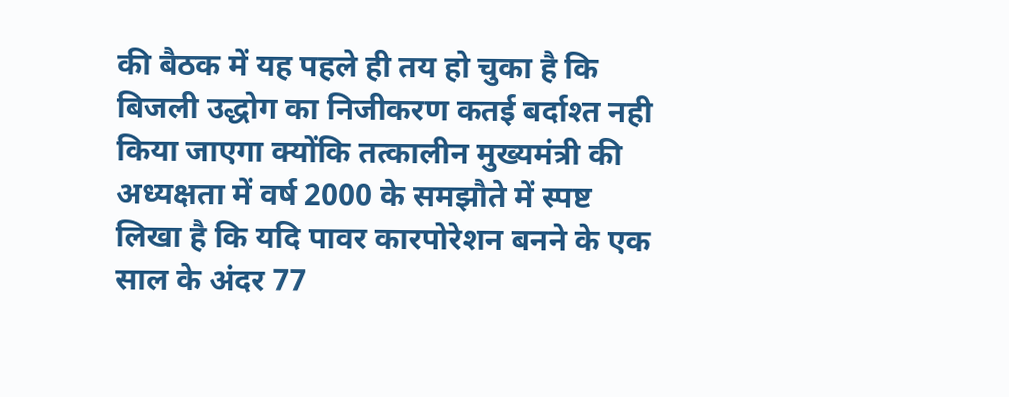की बैठक में यह पहले ही तय हो चुका है कि बिजली उद्धोग का निजीकरण कतई बर्दाश्त नही किया जाएगा क्योंकि तत्कालीन मुख्यमंत्री की अध्यक्षता में वर्ष 2000 के समझौते में स्पष्ट लिखा है कि यदि पावर कारपोरेशन बनने के एक साल के अंदर 77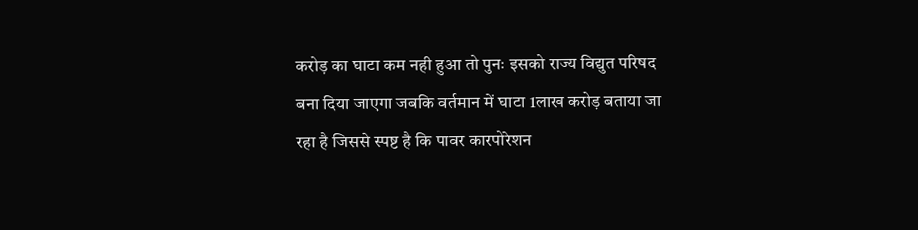करोड़ का घाटा कम नही हुआ तो पुनः इसको राज्य विद्युत परिषद बना दिया जाएगा जबकि वर्तमान में घाटा 1लाख करोड़ बताया जा रहा है जिससे स्पष्ट है कि पावर कारपोरेशन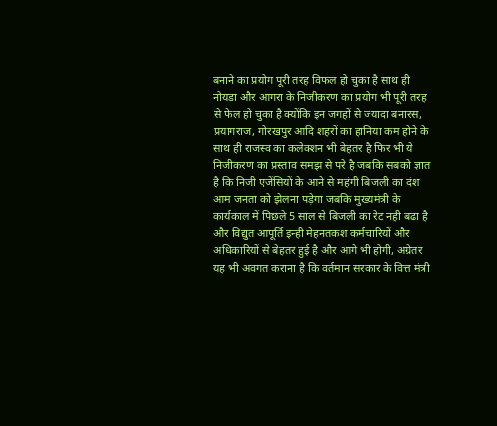बनाने का प्रयोग पूरी तरह विफल हो चुका है साथ ही नोयडा और आगरा के निजीकरण का प्रयोग भी पूरी तरह से फेल हो चुका है क्योंकि इन जगहों से ज्यादा बनारस, प्रयागराज, गोरखपुर आदि शहरों का हानिया कम होने के साथ ही राजस्व का कलेक्शन भी बेहतर है फिर भी ये निजीकरण का प्रस्ताव समझ से परे है जबकि सबको ज्ञात है कि निजी एजेंसियों के आने से महंगी बिजली का दंश आम जनता को झेलना पड़ेगा जबकि मुख्यमंत्री के कार्यकाल में पिछले 5 साल से बिजली का रेट नही बढा है और विद्युत आपूर्ति इन्ही मेहनतकश कर्मचारियों और अधिकारियों से बेहतर हुई है और आगे भी होगी, अग्रेतर यह भी अवगत कराना है कि वर्तमान सरकार के वित्त मंत्री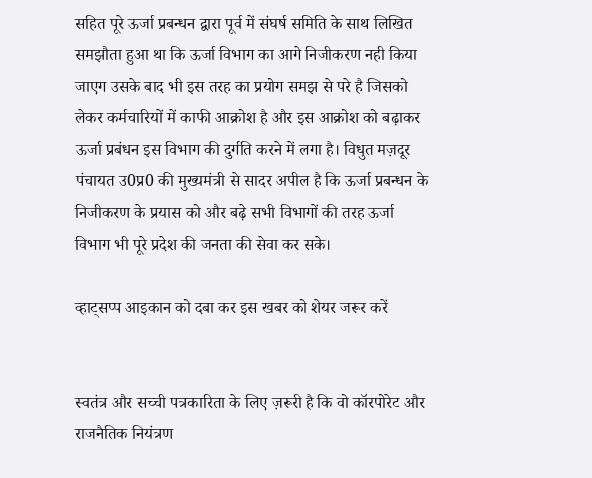सहित पूरे ऊर्जा प्रबन्धन द्वारा पूर्व में संघर्ष समिति के साथ लिखित समझौता हुआ था कि ऊर्जा विभाग का आगे निजीकरण नही किया जाएग उसके बाद भी इस तरह का प्रयोग समझ से परे है जिसको लेकर कर्मचारियों में काफी आक्रोश है और इस आक्रोश को बढ़ाकर ऊर्जा प्रबंधन इस विभाग की दुर्गति करने में लगा है। विधुत मज़दूर पंचायत उ0प्र0 की मुख्यमंत्री से सादर अपील है कि ऊर्जा प्रबन्धन के निजीकरण के प्रयास को और बढ़े सभी विभागों की तरह ऊर्जा विभाग भी पूरे प्रदेश की जनता की सेवा कर सके।

व्हाट्सप्प आइकान को दबा कर इस खबर को शेयर जरूर करें


स्वतंत्र और सच्ची पत्रकारिता के लिए ज़रूरी है कि वो कॉरपोरेट और राजनैतिक नियंत्रण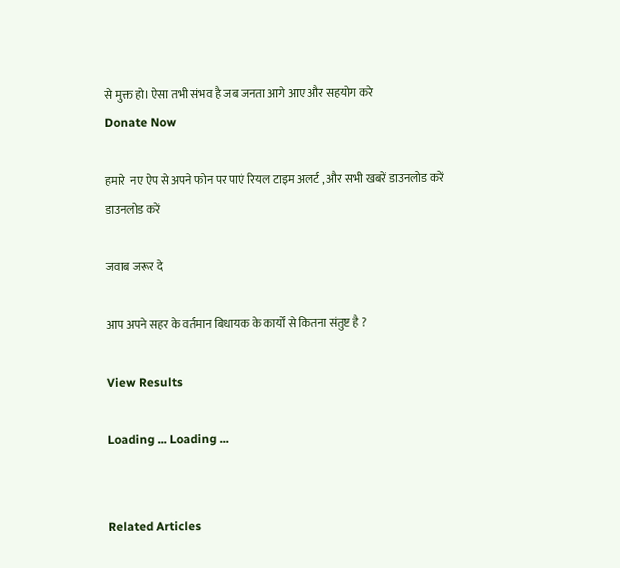से मुक्त हो। ऐसा तभी संभव है जब जनता आगे आए और सहयोग करे
Donate Now

हमारे  नए ऐप से अपने फोन पर पाएं रियल टाइम अलर्ट , और सभी खबरें डाउनलोड करें
डाउनलोड करें

जवाब जरूर दे

आप अपने सहर के वर्तमान बिधायक के कार्यों से कितना संतुष्ट है ?

View Results

Loading ... Loading ...


Related Articles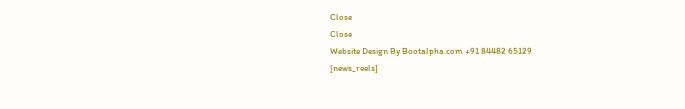Close
Close
Website Design By Bootalpha.com +91 84482 65129
[news_reels]